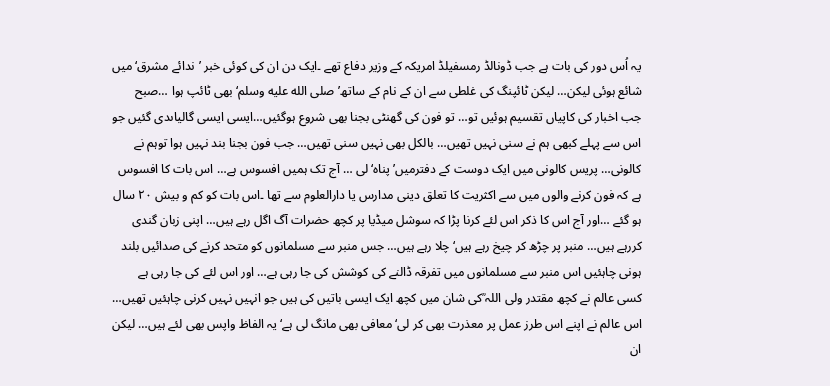یہ اُس دور کی بات ہے جب ڈونالڈ رمسفیلڈ امریکہ کے وزیر دفاع تھے ۔ایک دن ان کی کوئی خبر ’ندائے مشرق‘ میں شائع ہوئی لیکن… لیکن ٹائپنگ کی غلطی سے ان کے نام کے ساتھ’صلى الله عليه وسلم‘ بھی ٹائپ ہوا …صبح جب اخبار کی کاپیاں تقسیم ہوئیں تو… تو فون کی گھنٹی بجنا بھی شروع ہوگئیں…ایسی ایسی گالیاںدی گئیں جو اس سے پہلے کبھی ہم نے سنی نہیں تھیں… بالکل بھی نہیں سنی تھیں… جب فون بجنا بند نہیں ہوا توہم نے کالونی… پریس کالونی میں ایک دوست کے دفترمیں’پناہ‘ لی … آج تک ہمیں افسوس ہے… اس بات کا افسوس ہے کہ فون کرنے والوں میں سے اکثریت کا تعلق دینی مدارس یا دارالعلوم سے تھا ۔اس بات کو کم و بیش ۲۰ سال ہو گئے …اور آج اس کا ذکر اس لئے کرنا پڑا کہ سوشل میڈیا پر کچھ حضرات آگ اگل رہے ہیں… اپنی زبان گندی کررہے ہیں… منبر پر چڑھ کر چیخ رہے ہیں‘ چلا رہے ہیں… جس منبر سے مسلمانوں کو متحد کرنے کی صدائیں بلند ہونی چاہئیں اس منبر سے مسلمانوں میں تفرقہ ڈالنے کی کوشش کی جا رہی ہے… اور اس لئے کی جا رہی ہے کسی عالم نے کچھ مقتدر ولی اللہ ؒکی شان میں کچھ ایک ایسی باتیں کی ہیں جو انہیں نہیں کرنی چاہئیں تھیں… اس عالم نے اپنے اس طرز عمل پر معذرت بھی کر لی‘ معافی بھی مانگ لی ہے‘ یہ الفاظ واپس بھی لئے ہیں… لیکن ان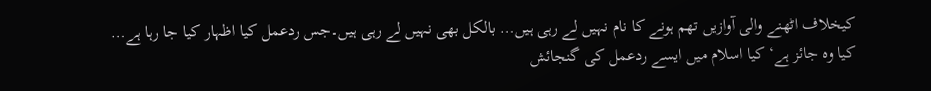کیخلاف اٹھنے والی آوازیں تھم ہونے کا نام نہیں لے رہی ہیں… بالکل بھی نہیں لے رہی ہیں۔جس ردعمل کیا اظہار کیا جا رہا ہے… کیا وہ جائز ہے‘ کیا اسلام میں ایسے ردعمل کی گنجائش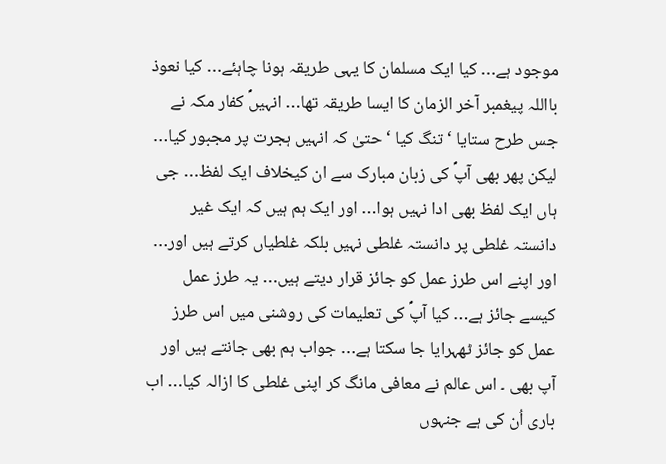موجود ہے… کیا ایک مسلمان کا یہی طریقہ ہونا چاہئے… کیا نعوذ بااللہ پیغمبر آخر الزمان کا ایسا طریقہ تھا… انہیںؐ کفار مکہ نے جس طرح ستایا ‘ تنگ کیا ‘ حتیٰ کہ انہیں ہجرت پر مجبور کیا… لیکن پھر بھی آپؐ کی زبان مبارک سے ان کیخلاف ایک لفظ… جی ہاں ایک لفظ بھی ادا نہیں ہوا… اور ایک ہم ہیں کہ ایک غیر دانستہ غلطی پر دانستہ غلطی نہیں بلکہ غلطیاں کرتے ہیں اور… اور اپنے اس طرز عمل کو جائز قرار دیتے ہیں… یہ طرز عمل کیسے جائز ہے… کیا آپؐ کی تعلیمات کی روشنی میں اس طرز عمل کو جائز ٹھہرایا جا سکتا ہے… جواب ہم بھی جانتے ہیں اور آپ بھی ۔ اس عالم نے معافی مانگ کر اپنی غلطی کا ازالہ کیا… اب باری اُن کی ہے جنہوں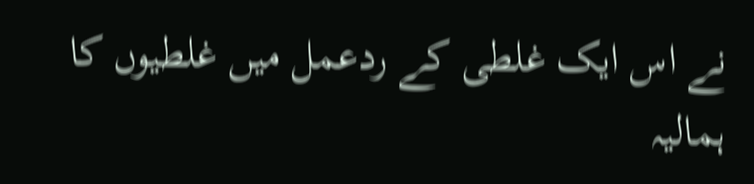نے اس ایک غلطی کے ردعمل میں غلطیوں کا ہمالیہ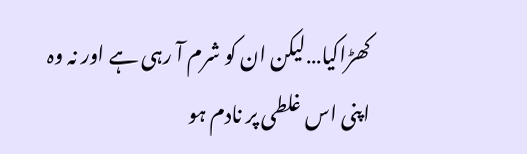کھڑاکیا…لیکن ان کو شرم آ رہی ہے اور نہ وہ اپنی اس غلطی پر نادم ہو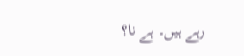رہے ہیں۔ ہے نا؟